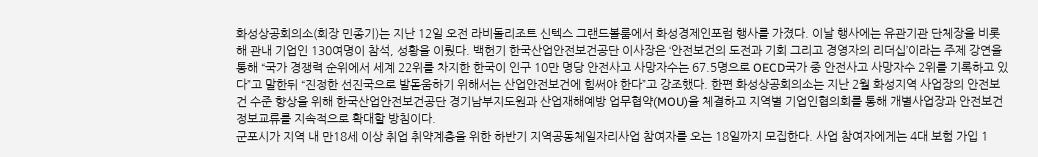화성상공회의소(회장 민종기)는 지난 12일 오전 라비돌리조트 신텍스 그랜드볼룸에서 화성경제인포럼 행사를 가졌다. 이날 행사에는 유관기관 단체장을 비롯해 관내 기업인 130여명이 참석, 성황을 이뤘다. 백헌기 한국산업안전보건공단 이사장은 ‘안전보건의 도전과 기회 그리고 경영자의 리더십’이라는 주제 강연을 통해 “국가 경쟁력 순위에서 세계 22위를 차지한 한국이 인구 10만 명당 안전사고 사망자수는 67.5명으로 OECD국가 중 안전사고 사망자수 2위를 기록하고 있다”고 말한뒤 “진정한 선진국으로 발돋움하기 위해서는 산업안전보건에 힘써야 한다”고 강조했다. 한편 화성상공회의소는 지난 2월 화성지역 사업장의 안전보건 수준 향상을 위해 한국산업안전보건공단 경기남부지도원과 산업재해예방 업무협약(MOU)을 체결하고 지역별 기업인협의회를 통해 개별사업장과 안전보건 정보교류를 지속적으로 확대할 방침이다.
군포시가 지역 내 만18세 이상 취업 취약계층을 위한 하반기 지역공동체일자리사업 참여자를 오는 18일까지 모집한다. 사업 참여자에게는 4대 보험 가입 1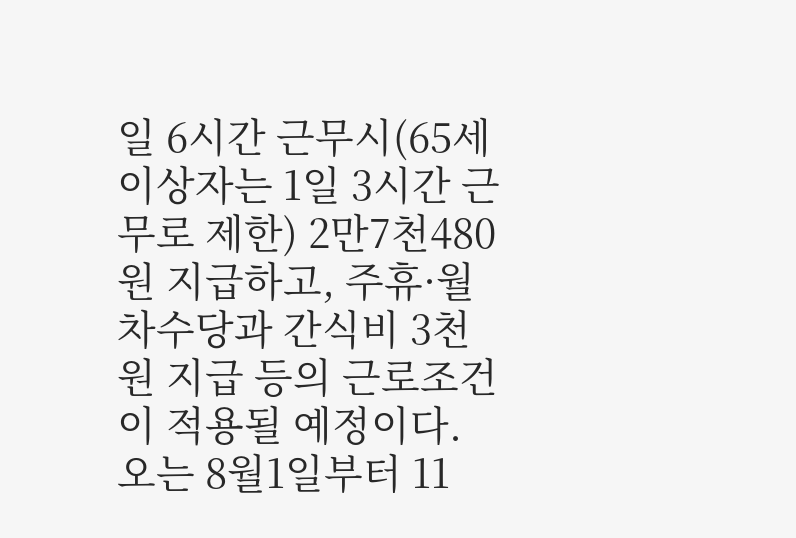일 6시간 근무시(65세 이상자는 1일 3시간 근무로 제한) 2만7천480원 지급하고, 주휴·월차수당과 간식비 3천원 지급 등의 근로조건이 적용될 예정이다. 오는 8월1일부터 11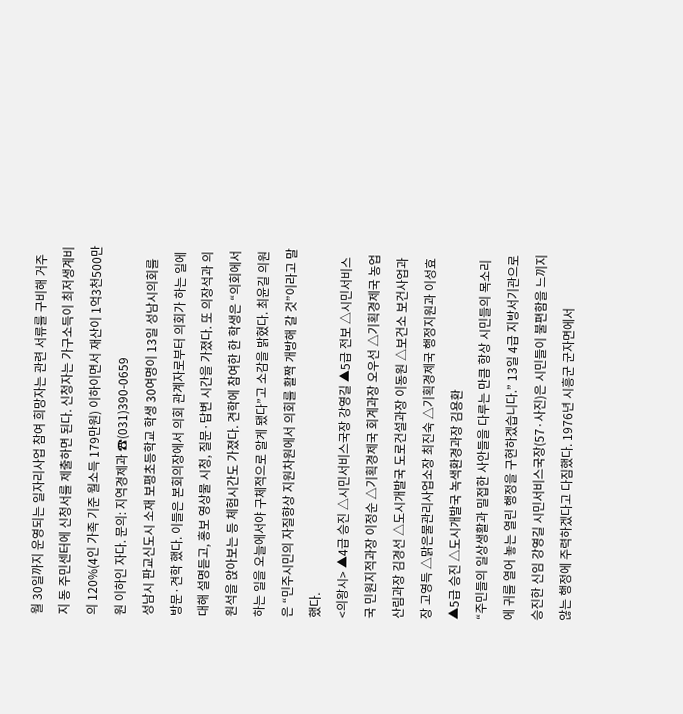월 30일까지 운영되는 일자리사업 참여 희망자는 관련 서류를 구비해 거주지 동 주민센터에 신청서를 제출하면 된다. 신청자는 가구소득이 최저생계비의 120%(4인 가족 기준 월소득 179만원) 이하이면서 재산이 1억3천500만원 이하인 자다. 문의: 지역경제과 ☎(031)390-0659
성남시 판교신도시 소재 보평초등학교 학생 30여명이 13일 성남시의회를 방문·견학 했다. 이들은 본회의장에서 의회 관계자로부터 의회가 하는 일에 대해 설명듣고, 홍보 영상물 시청, 질문·답변 시간을 가졌다. 또 의장석과 의원석을 앉아보는 등 체험시간도 가졌다. 견학에 참여한 한 학생은 “의회에서 하는 일을 오늘에서야 구체적으로 알게 됐다”고 소감을 밝혔다. 최윤길 의원은 “민주시민의 자질향상 지원차원에서 의회를 활짝 개방해 갈 것”이라고 말했다.
<의왕시> ▲4급 승진 △시민서비스국장 강영길 ▲5급 전보 △시민서비스국 민원지적과장 이정순 △기획경제국 회계과장 오우선 △기획경제국 농업산림과장 김경선 △도시개발국 도로건설과장 이동원 △보건소 보건사업과장 고영득 △맑은물관리사업소장 최진숙 △기획경제국 행정지원과 이성효 ▲5급 승진 △도시개발국 녹색환경과장 김용환
“주민들의 일상생활과 밀접한 사안들을 다루는 만큼 항상 시민들의 목소리에 귀를 열어 놓는 열린 행정을 구현하겠습니다.” 13일 4급 지방서기관으로 승진한 신임 강영길 시민서비스국장(57·사진)은 시민들이 불편함을 느끼지 않는 행정에 주력하겠다고 다짐했다. 1976년 시흥군 군자면에서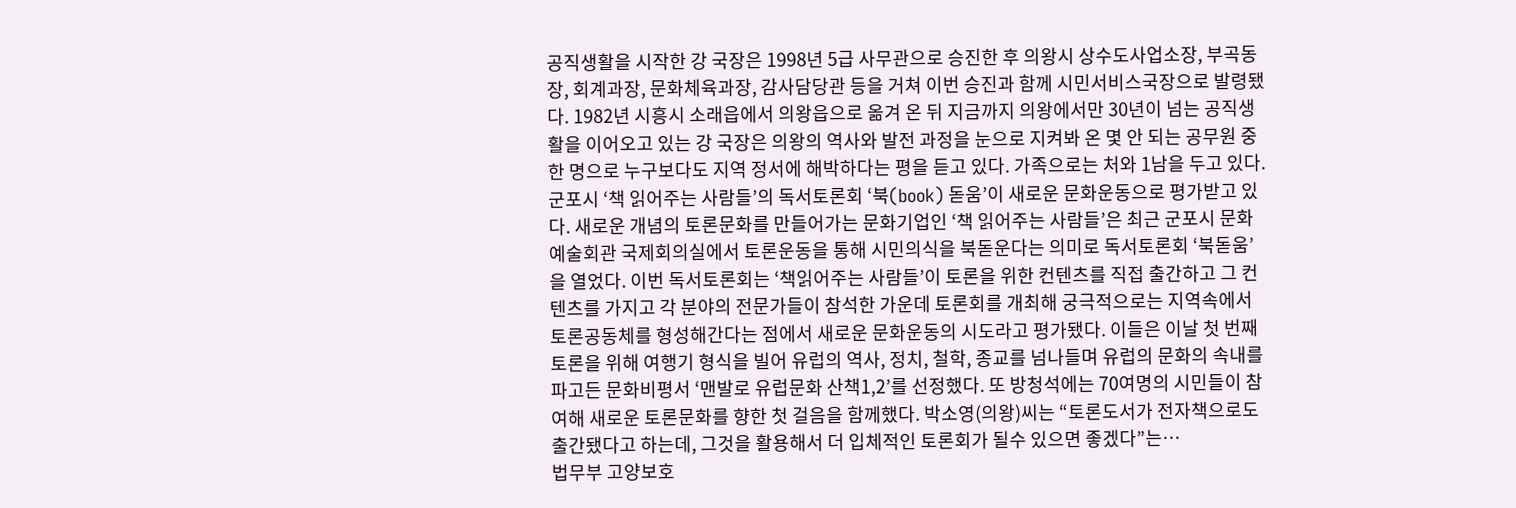공직생활을 시작한 강 국장은 1998년 5급 사무관으로 승진한 후 의왕시 상수도사업소장, 부곡동장, 회계과장, 문화체육과장, 감사담당관 등을 거쳐 이번 승진과 함께 시민서비스국장으로 발령됐다. 1982년 시흥시 소래읍에서 의왕읍으로 옮겨 온 뒤 지금까지 의왕에서만 30년이 넘는 공직생활을 이어오고 있는 강 국장은 의왕의 역사와 발전 과정을 눈으로 지켜봐 온 몇 안 되는 공무원 중 한 명으로 누구보다도 지역 정서에 해박하다는 평을 듣고 있다. 가족으로는 처와 1남을 두고 있다.
군포시 ‘책 읽어주는 사람들’의 독서토론회 ‘북(book) 돋움’이 새로운 문화운동으로 평가받고 있다. 새로운 개념의 토론문화를 만들어가는 문화기업인 ‘책 읽어주는 사람들’은 최근 군포시 문화예술회관 국제회의실에서 토론운동을 통해 시민의식을 북돋운다는 의미로 독서토론회 ‘북돋움’을 열었다. 이번 독서토론회는 ‘책읽어주는 사람들’이 토론을 위한 컨텐츠를 직접 출간하고 그 컨텐츠를 가지고 각 분야의 전문가들이 참석한 가운데 토론회를 개최해 궁극적으로는 지역속에서 토론공동체를 형성해간다는 점에서 새로운 문화운동의 시도라고 평가됐다. 이들은 이날 첫 번째 토론을 위해 여행기 형식을 빌어 유럽의 역사, 정치, 철학, 종교를 넘나들며 유럽의 문화의 속내를 파고든 문화비평서 ‘맨발로 유럽문화 산책1,2’를 선정했다. 또 방청석에는 70여명의 시민들이 참여해 새로운 토론문화를 향한 첫 걸음을 함께했다. 박소영(의왕)씨는 “토론도서가 전자책으로도 출간됐다고 하는데, 그것을 활용해서 더 입체적인 토론회가 될수 있으면 좋겠다”는…
법무부 고양보호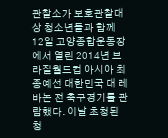관찰소가 보호관찰대상 청소년들과 함께 12일 고양종합운동장에서 열린 2014년 브라질월드컵 아시아 최종예선 대한민국 대 레바논 전 축구경기를 관람했다. 이날 초청된 청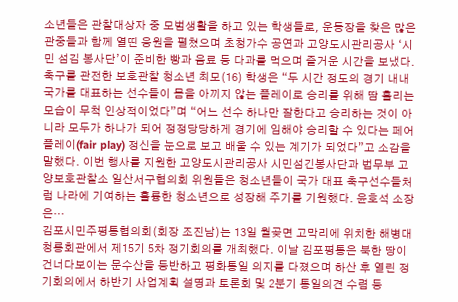소년들은 관찰대상자 중 모범생활을 하고 있는 학생들로, 운동장을 찾은 많은 관중들과 함께 열띤 응원을 펼쳤으며 초청가수 공연과 고양도시관리공사 ‘시민 섬김 봉사단’이 준비한 빵과 음료 등 다과를 먹으며 즐거운 시간을 보냈다. 축구를 관전한 보호관찰 청소년 최모(16) 학생은 “두 시간 정도의 경기 내내 국가를 대표하는 선수들이 몸을 아끼지 않는 플레이로 승리를 위해 땀 흘리는 모습이 무척 인상적이었다”며 “어느 선수 하나만 잘한다고 승리하는 것이 아니라 모두가 하나가 되어 정정당당하게 경기에 임해야 승리할 수 있다는 페어 플레이(fair play) 정신을 눈으로 보고 배울 수 있는 계기가 되었다”고 소감을 말했다. 이번 행사를 지원한 고양도시관리공사 시민섬긴봉사단과 법무부 고양보호관찰소 일산서구협의회 위원들은 청소년들이 국가 대표 축구선수들처럼 나라에 기여하는 훌륭한 청소년으로 성장해 주기를 기원했다. 윤호석 소장은…
김포시민주평통협의회(회장 조진남)는 13일 월곶면 고막리에 위치한 해병대 청룡회관에서 제15기 5차 정기회의를 개최했다. 이날 김포평통은 북한 땅이 건너다보이는 문수산을 등반하고 평화통일 의지를 다졌으며 하산 후 열린 정기회의에서 하반기 사업계획 설명과 토론회 및 2분기 통일의견 수렴 등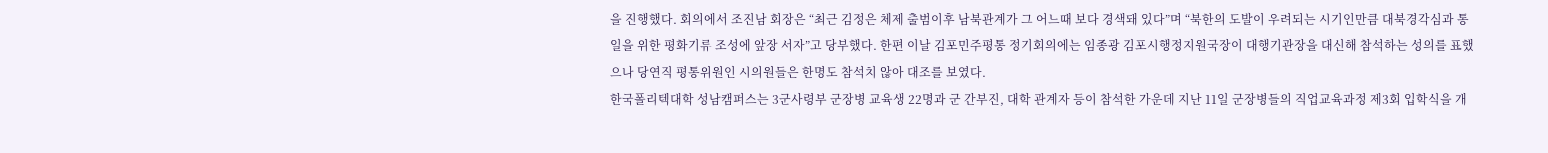을 진행했다. 회의에서 조진남 회장은 “최근 김정은 체제 출범이후 남북관계가 그 어느때 보다 경색돼 있다”며 “북한의 도발이 우려되는 시기인만큼 대북경각심과 통일을 위한 평화기류 조성에 앞장 서자”고 당부했다. 한편 이날 김포민주평통 정기회의에는 임종광 김포시행정지원국장이 대행기관장을 대신해 참석하는 성의를 표했으나 당연직 평통위원인 시의원들은 한명도 참석치 않아 대조를 보였다.
한국폴리텍대학 성남캠퍼스는 3군사령부 군장병 교육생 22명과 군 간부진, 대학 관계자 등이 참석한 가운데 지난 11일 군장병들의 직업교육과정 제3회 입학식을 개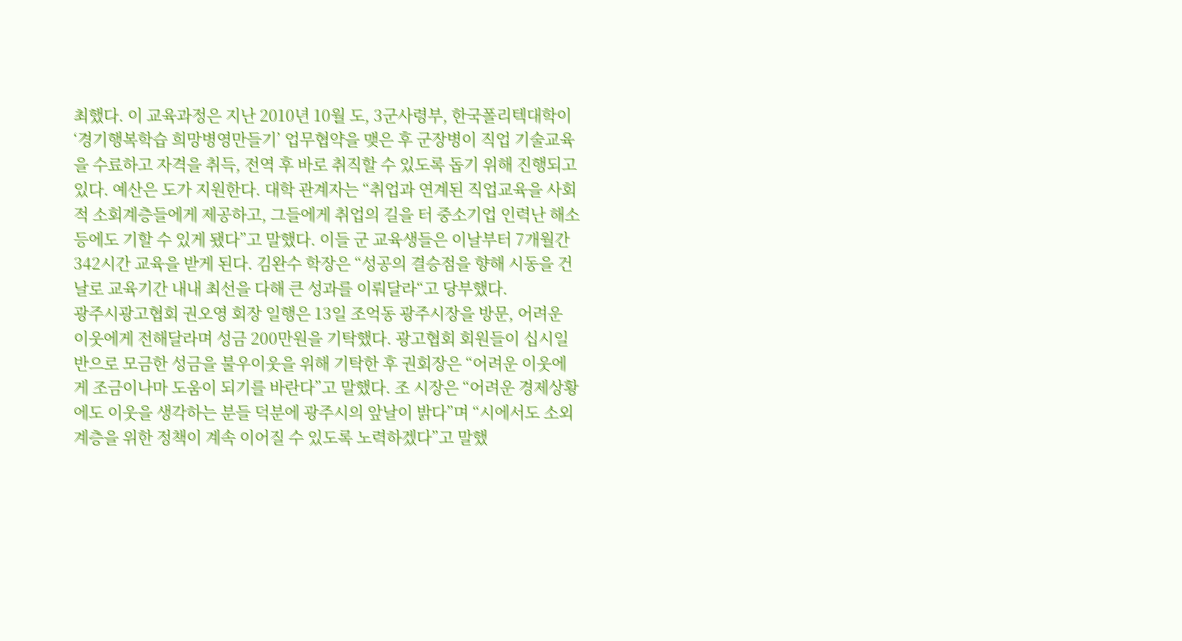최했다. 이 교육과정은 지난 2010년 10월 도, 3군사령부, 한국폴리텍대학이 ‘경기행복학습 희망병영만들기’ 업무협약을 맺은 후 군장병이 직업 기술교육을 수료하고 자격을 취득, 전역 후 바로 취직할 수 있도록 돕기 위해 진행되고 있다. 예산은 도가 지원한다. 대학 관계자는 “취업과 연계된 직업교육을 사회적 소회계층들에게 제공하고, 그들에게 취업의 길을 터 중소기업 인력난 해소 등에도 기할 수 있게 됐다”고 말했다. 이들 군 교육생들은 이날부터 7개월간 342시간 교육을 받게 된다. 김완수 학장은 “성공의 결승점을 향해 시동을 건 날로 교육기간 내내 최선을 다해 큰 성과를 이뤄달라“고 당부했다.
광주시광고협회 권오영 회장 일행은 13일 조억동 광주시장을 방문, 어려운 이웃에게 전해달라며 성금 200만원을 기탁했다. 광고협회 회원들이 십시일반으로 모금한 성금을 불우이웃을 위해 기탁한 후 권회장은 “어려운 이웃에게 조금이나마 도움이 되기를 바란다”고 말했다. 조 시장은 “어려운 경제상황에도 이웃을 생각하는 분들 덕분에 광주시의 앞날이 밝다”며 “시에서도 소외계층을 위한 정책이 계속 이어질 수 있도록 노력하겠다”고 말했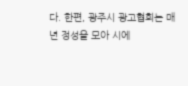다. 한편, 광주시 광고협회는 매년 정성을 모아 시에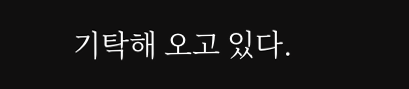기탁해 오고 있다.